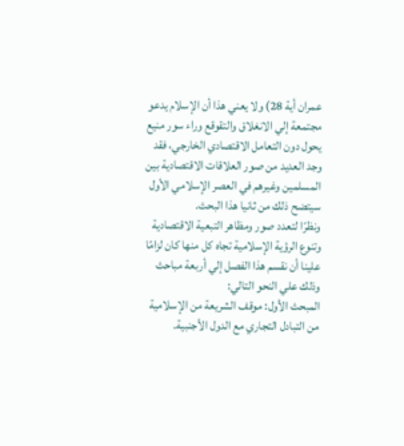عمران أية 28) ولا يعني هذا أن الإسلام يدعو مجتمعة إلي الانغلاق والتقوقع وراء سور منيع يحول دون التعامل الاقتصادي الخارجي، فقد وجد العديد من صور العلاقات الاقتصادية بين المسلمين وغيرهم في العصر الإسلامي الأول سيتضح ذلك من ثانيا هذا البحث.
ونظرًا لتعدد صور ومظاهر التبعية الاقتصادية وتنوع الرؤية الإسلامية تجاه كل منها كان لزامًا علينا أن نقسم هذا الفصل إلي أربعة مباحث وذلك علي النحو التالي:
المبحث الأول: موقف الشريعة من الإسلامية من التبادل التجاري مع الدول الأجنبية.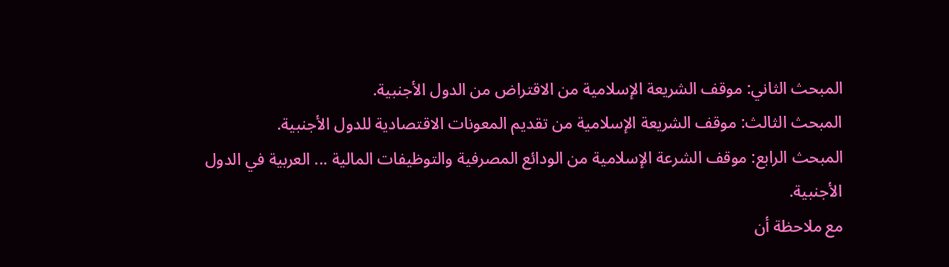المبحث الثاني: موقف الشريعة الإسلامية من الاقتراض من الدول الأجنبية.
المبحث الثالث: موقف الشريعة الإسلامية من تقديم المعونات الاقتصادية للدول الأجنبية.
المبحث الرابع: موقف الشرعة الإسلامية من الودائع المصرفية والتوظيفات المالية ... العربية في الدول الأجنبية.
مع ملاحظة أن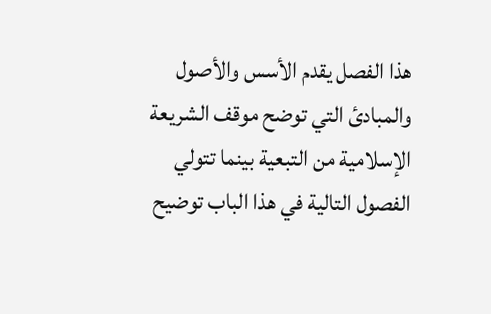هذا الفصل يقدم الأسس والأصول والمبادئ التي توضح موقف الشريعة الإسلامية من التبعية بينما تتولي الفصول التالية في هذا الباب توضيح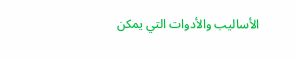الأساليب والأدوات التي يمكن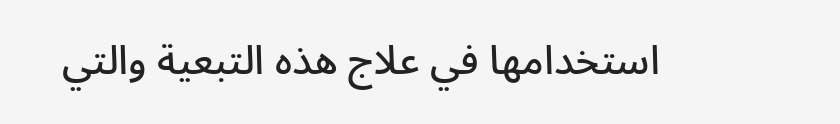استخدامها في علاج هذه التبعية والتي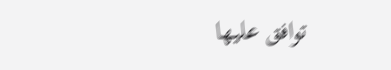توافق عليها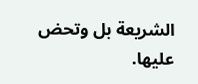الشريعة بل وتحض عليها.